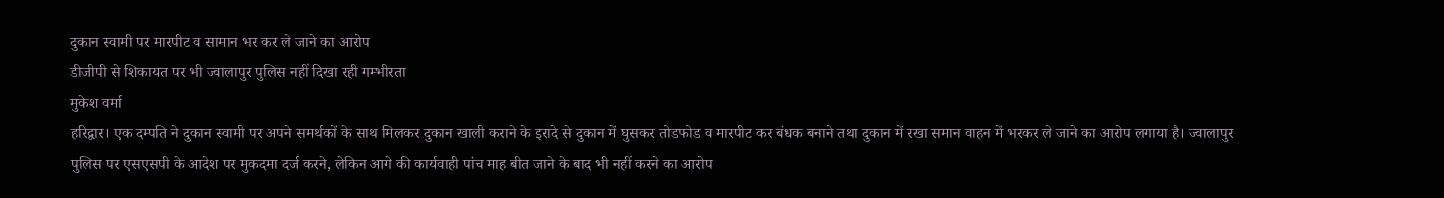दुकान स्वामी पर मारपीट व सामान भर कर ले जाने का आरोप
डीजीपी से शिकायत पर भी ज्वालापुर पुलिस नहीं दिखा रही गम्भीरता
मुकेश वर्मा
हरिद्वार। एक दम्पति ने दुकान स्वामी पर अपने समर्थकों के साथ मिलकर दुकान खाली कराने के इरादे से दुकान में घुसकर तोडफोड व मारपीट कर बंधक बनाने तथा दुकान में रखा समान वाहन में भरकर ले जाने का आरोप लगाया है। ज्वालापुर पुलिस पर एसएसपी के आदेश पर मुकदमा दर्ज करने, लेकिन आगे की कार्यवाही पांच माह बीत जाने के बाद भी नहीं करने का आरोप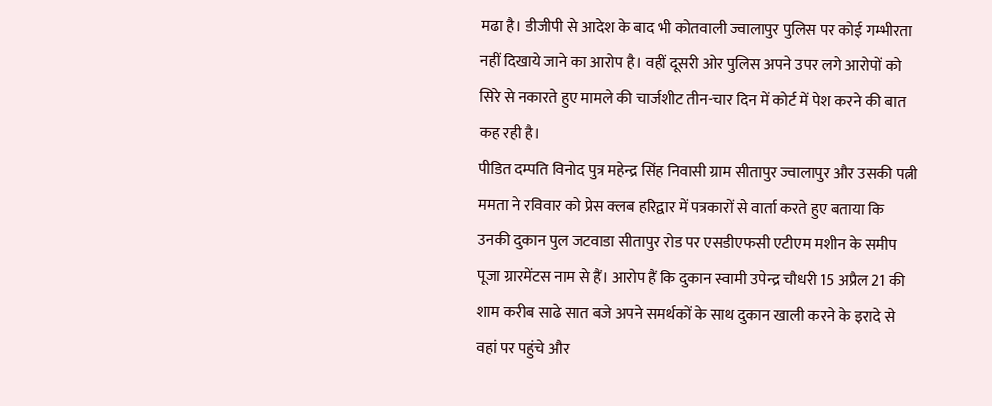मढा है। डीजीपी से आदेश के बाद भी कोतवाली ज्वालापुर पुलिस पर कोई गम्भीरता नहीं दिखाये जाने का आरोप है। वहीं दूसरी ओर पुलिस अपने उपर लगे आरोपों को सिरे से नकारते हुए मामले की चार्जशीट तीन-चार दिन में कोर्ट में पेश करने की बात कह रही है।
पीडित दम्पति विनोद पुत्र महेन्द्र सिंह निवासी ग्राम सीतापुर ज्वालापुर और उसकी पत्नी ममता ने रविवार को प्रेस क्लब हरिद्वार में पत्रकारों से वार्ता करते हुए बताया कि उनकी दुकान पुल जटवाडा सीतापुर रोड पर एसडीएफसी एटीएम मशीन के समीप पूजा ग्रारमेंटस नाम से हैं। आरोप हैं कि दुकान स्वामी उपेन्द्र चौधरी 15 अप्रैल 21 की शाम करीब साढे सात बजे अपने समर्थकों के साथ दुकान खाली करने के इरादे से वहां पर पहुंचे और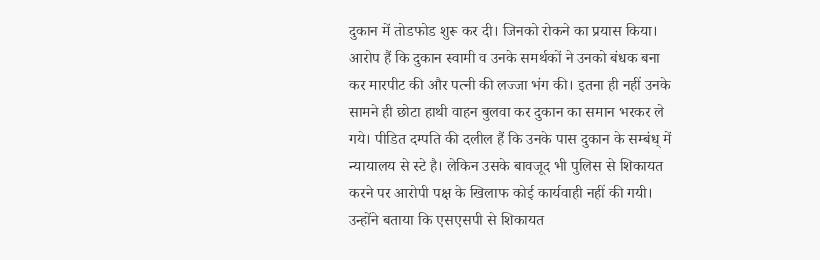दुकान में तोडफोड शुरू कर दी। जिनको रोकने का प्रयास किया। आरोप हैं कि दुकान स्वामी व उनके समर्थकों ने उनको बंधक बना कर मारपीट की और पत्नी की लज्जा भंग की। इतना ही नहीं उनके सामने ही छोटा हाथी वाहन बुलवा कर दुकान का समान भरकर ले गये। पीडित दम्पति की दलील हैं कि उनके पास दुकान के सम्बंध् में न्यायालय से स्टे है। लेकिन उसके बावजूद भी पुलिस से शिकायत करने पर आरोपी पक्ष के खिलाफ कोई कार्यवाही नहीं की गयी।
उन्होंने बताया कि एसएसपी से शिकायत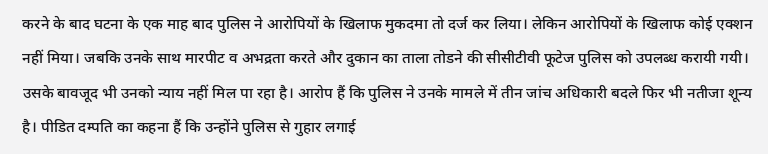करने के बाद घटना के एक माह बाद पुलिस ने आरोपियों के खिलाफ मुकदमा तो दर्ज कर लिया। लेकिन आरोपियों के खिलाफ कोई एक्शन नहीं मिया। जबकि उनके साथ मारपीट व अभद्रता करते और दुकान का ताला तोडने की सीसीटीवी फूटेज पुलिस को उपलब्ध करायी गयी। उसके बावजूद भी उनको न्याय नहीं मिल पा रहा है। आरोप हैं कि पुलिस ने उनके मामले में तीन जांच अधिकारी बदले फिर भी नतीजा शून्य है। पीडित दम्पति का कहना हैं कि उन्होंने पुलिस से गुहार लगाई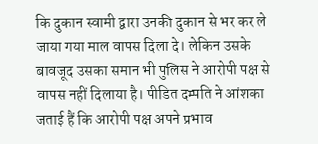कि दुकान स्वामी द्वारा उनकी दुकान से भर कर ले जाया गया माल वापस दिला दे। लेकिन उसके बावजूद उसका समान भी पुलिस ने आरोपी पक्ष से वापस नहीं दिलाया है। पीडित दम्पति ने आंशका जताई हैं कि आरोपी पक्ष अपने प्रभाव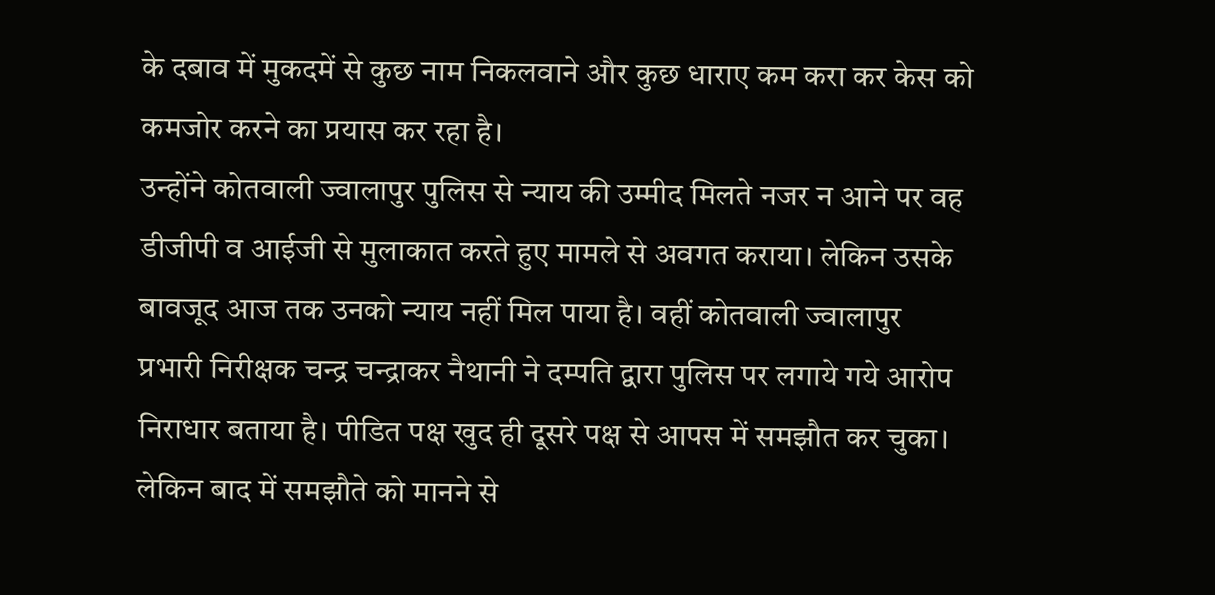के दबाव में मुकदमें से कुछ नाम निकलवाने और कुछ धाराए कम करा कर केस को कमजोर करने का प्रयास कर रहा है।
उन्होंने कोतवाली ज्वालापुर पुलिस से न्याय की उम्मीद मिलते नजर न आने पर वह डीजीपी व आईजी से मुलाकात करते हुए मामले से अवगत कराया। लेकिन उसके बावजूद आज तक उनको न्याय नहीं मिल पाया है। वहीं कोतवाली ज्वालापुर प्रभारी निरीक्षक चन्द्र चन्द्राकर नैथानी ने दम्पति द्वारा पुलिस पर लगाये गये आरोप निराधार बताया है। पीडित पक्ष खुद ही दूसरे पक्ष से आपस में समझौत कर चुका। लेकिन बाद में समझौते को मानने से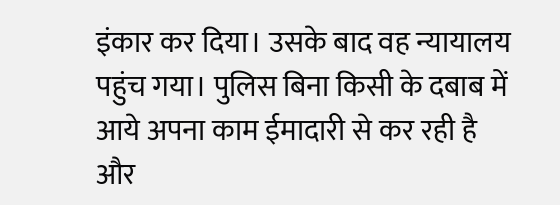इंकार कर दिया। उसके बाद वह न्यायालय पहुंच गया। पुलिस बिना किसी के दबाब में आये अपना काम ईमादारी से कर रही है और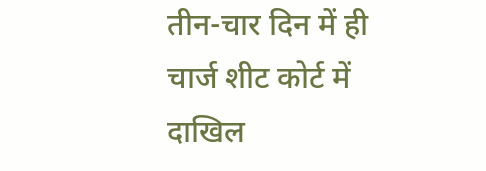तीन-चार दिन में ही चार्ज शीट कोर्ट में दाखिल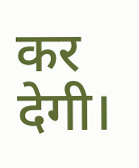कर देगी।